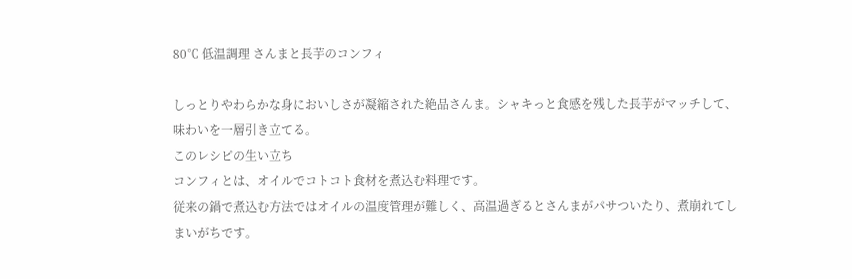80℃ 低温調理 さんまと長芋のコンフィ

しっとりやわらかな身においしさが凝縮された絶品さんま。シャキっと食感を残した長芋がマッチして、味わいを一層引き立てる。
このレシピの生い立ち
コンフィとは、オイルでコトコト食材を煮込む料理です。
従来の鍋で煮込む方法ではオイルの温度管理が難しく、高温過ぎるとさんまがパサついたり、煮崩れてしまいがちです。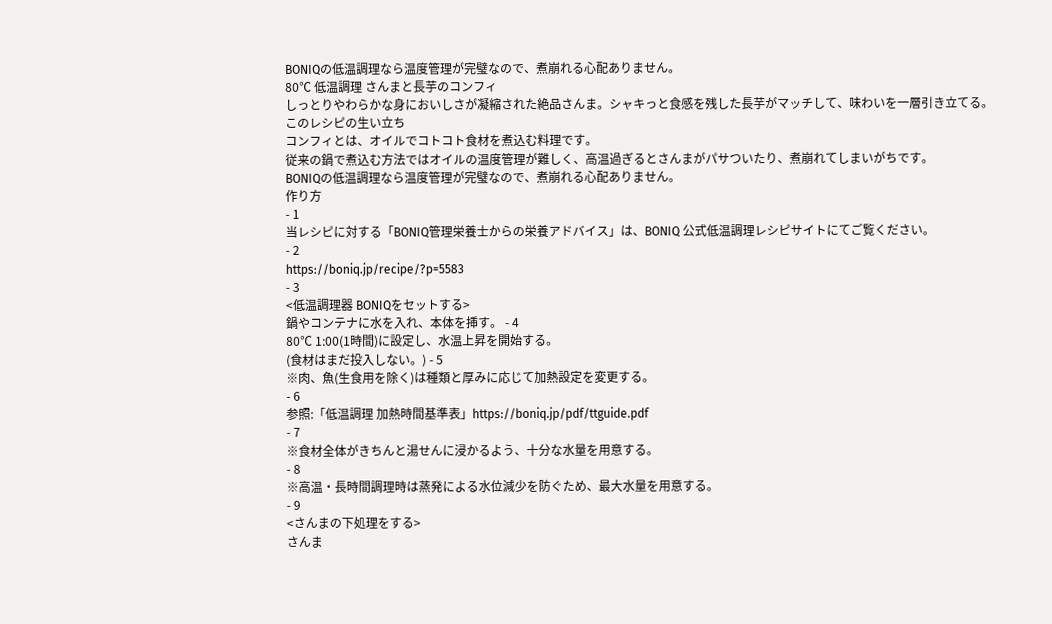BONIQの低温調理なら温度管理が完璧なので、煮崩れる心配ありません。
80℃ 低温調理 さんまと長芋のコンフィ
しっとりやわらかな身においしさが凝縮された絶品さんま。シャキっと食感を残した長芋がマッチして、味わいを一層引き立てる。
このレシピの生い立ち
コンフィとは、オイルでコトコト食材を煮込む料理です。
従来の鍋で煮込む方法ではオイルの温度管理が難しく、高温過ぎるとさんまがパサついたり、煮崩れてしまいがちです。
BONIQの低温調理なら温度管理が完璧なので、煮崩れる心配ありません。
作り方
- 1
当レシピに対する「BONIQ管理栄養士からの栄養アドバイス」は、BONIQ 公式低温調理レシピサイトにてご覧ください。
- 2
https://boniq.jp/recipe/?p=5583
- 3
<低温調理器 BONIQをセットする>
鍋やコンテナに水を入れ、本体を挿す。 - 4
80℃ 1:00(1時間)に設定し、水温上昇を開始する。
(食材はまだ投入しない。) - 5
※肉、魚(生食用を除く)は種類と厚みに応じて加熱設定を変更する。
- 6
参照:「低温調理 加熱時間基準表」https://boniq.jp/pdf/ttguide.pdf
- 7
※食材全体がきちんと湯せんに浸かるよう、十分な水量を用意する。
- 8
※高温・長時間調理時は蒸発による水位減少を防ぐため、最大水量を用意する。
- 9
<さんまの下処理をする>
さんま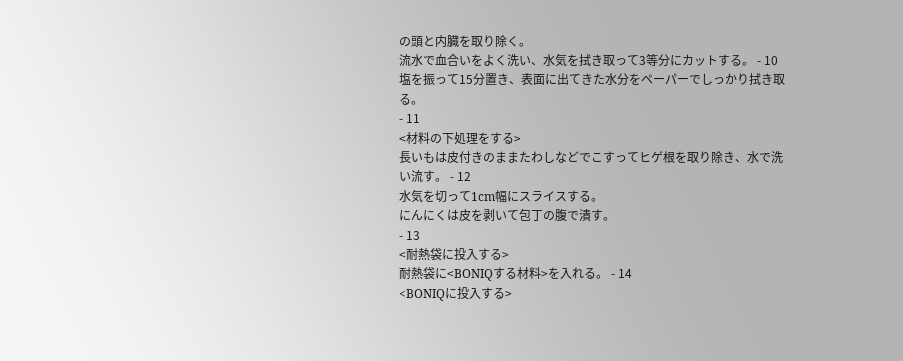の頭と内臓を取り除く。
流水で血合いをよく洗い、水気を拭き取って3等分にカットする。 - 10
塩を振って15分置き、表面に出てきた水分をペーパーでしっかり拭き取る。
- 11
<材料の下処理をする>
長いもは皮付きのままたわしなどでこすってヒゲ根を取り除き、水で洗い流す。 - 12
水気を切って1cm幅にスライスする。
にんにくは皮を剥いて包丁の腹で潰す。
- 13
<耐熱袋に投入する>
耐熱袋に<BONIQする材料>を入れる。 - 14
<BONIQに投入する>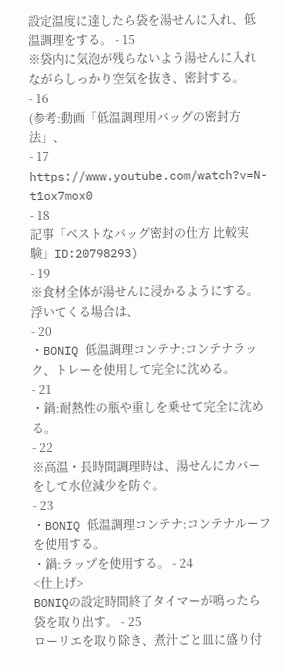設定温度に達したら袋を湯せんに入れ、低温調理をする。 - 15
※袋内に気泡が残らないよう湯せんに入れながらしっかり空気を抜き、密封する。
- 16
(参考:動画「低温調理用バッグの密封方法」、
- 17
https://www.youtube.com/watch?v=N-t1ox7mox0
- 18
記事「ベストなバッグ密封の仕方 比較実験」ID:20798293)
- 19
※食材全体が湯せんに浸かるようにする。浮いてくる場合は、
- 20
・BONIQ 低温調理コンテナ:コンテナラック、トレーを使用して完全に沈める。
- 21
・鍋:耐熱性の瓶や重しを乗せて完全に沈める。
- 22
※高温・長時間調理時は、湯せんにカバーをして水位減少を防ぐ。
- 23
・BONIQ 低温調理コンテナ:コンテナルーフを使用する。
・鍋:ラップを使用する。 - 24
<仕上げ>
BONIQの設定時間終了タイマーが鳴ったら袋を取り出す。 - 25
ローリエを取り除き、煮汁ごと皿に盛り付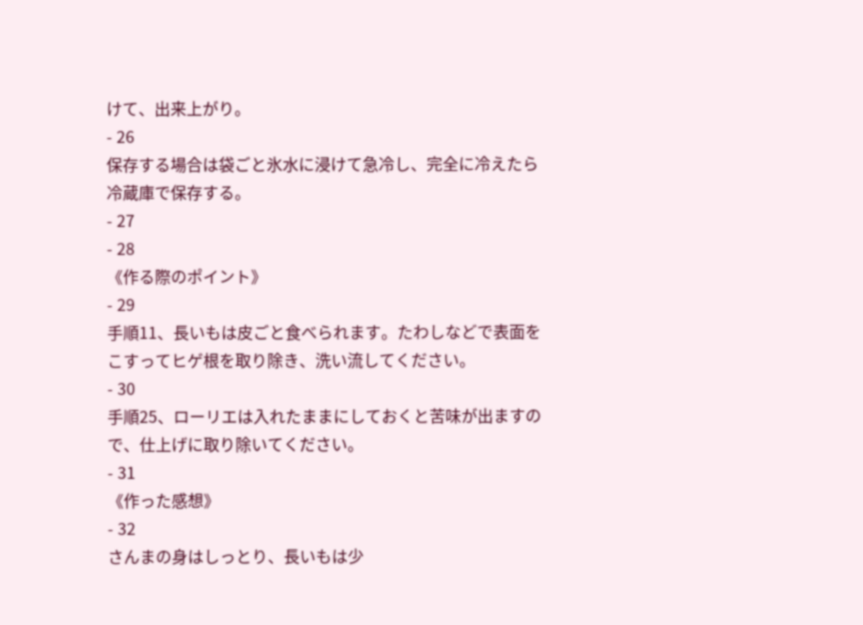けて、出来上がり。
- 26
保存する場合は袋ごと氷水に浸けて急冷し、完全に冷えたら冷蔵庫で保存する。
- 27
- 28
《作る際のポイント》
- 29
手順11、長いもは皮ごと食べられます。たわしなどで表面をこすってヒゲ根を取り除き、洗い流してください。
- 30
手順25、ローリエは入れたままにしておくと苦味が出ますので、仕上げに取り除いてください。
- 31
《作った感想》
- 32
さんまの身はしっとり、長いもは少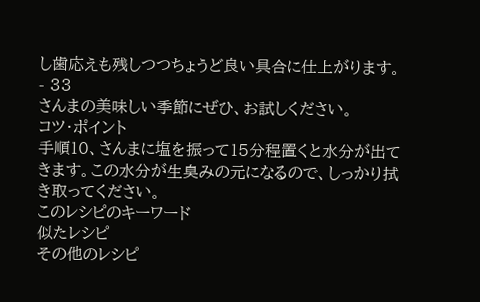し歯応えも残しつつちょうど良い具合に仕上がります。
- 33
さんまの美味しい季節にぜひ、お試しください。
コツ・ポイント
手順10、さんまに塩を振って15分程置くと水分が出てきます。この水分が生臭みの元になるので、しっかり拭き取ってください。
このレシピのキーワード
似たレシピ
その他のレシピ